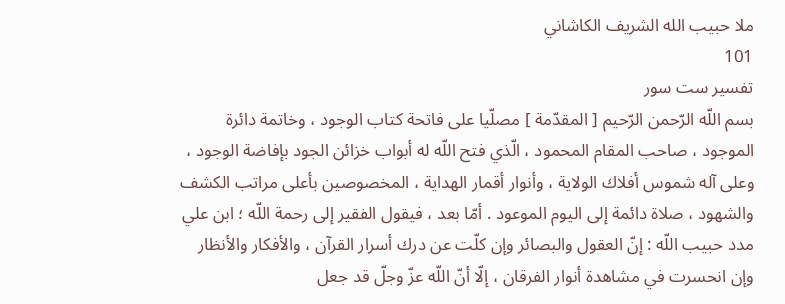ملا حبيب الله الشريف الكاشاني
101
تفسير ست سور
بسم اللّه الرّحمن الرّحيم [ المقدّمة ] مصلّيا على فاتحة كتاب الوجود ، وخاتمة دائرة الموجود ، صاحب المقام المحمود ، الّذي فتح اللّه له أبواب خزائن الجود بإفاضة الوجود ، وعلى آله شموس أفلاك الولاية ، وأنوار أقمار الهداية ، المخصوصين بأعلى مراتب الكشف والشهود ، صلاة دائمة إلى اليوم الموعود . أمّا بعد ، فيقول الفقير إلى رحمة اللّه ؛ ابن علي مدد حبيب اللّه : إنّ العقول والبصائر وإن كلّت عن درك أسرار القرآن ، والأفكار والأنظار وإن انحسرت في مشاهدة أنوار الفرقان ، إلّا أنّ اللّه عزّ وجلّ قد جعل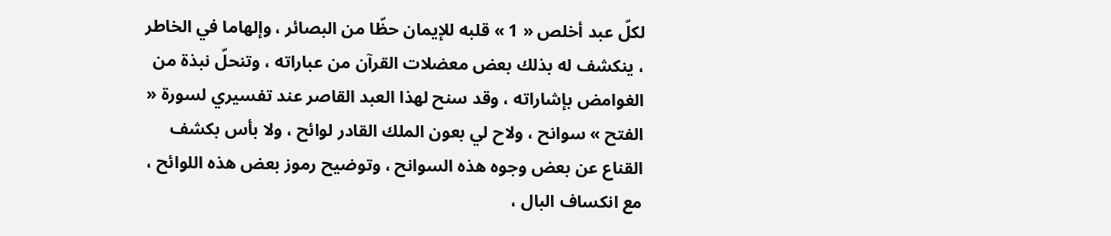لكلّ عبد أخلص « 1 » قلبه للإيمان حظّا من البصائر ، وإلهاما في الخاطر ، ينكشف له بذلك بعض معضلات القرآن من عباراته ، وتنحلّ نبذة من الغوامض بإشاراته ، وقد سنح لهذا العبد القاصر عند تفسيري لسورة « الفتح » سوانح ، ولاح لي بعون الملك القادر لوائح ، ولا بأس بكشف القناع عن بعض وجوه هذه السوانح ، وتوضيح رموز بعض هذه اللوائح ، مع انكساف البال ،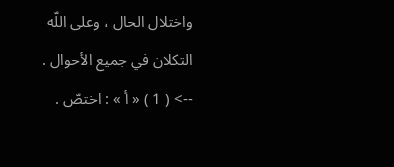واختلال الحال ، وعلى اللّه التكلان في جميع الأحوال .
--> ( 1 ) « أ » : اختصّ .